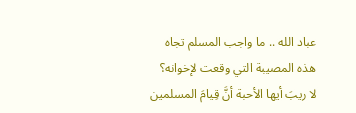عباد الله .. ما واجب المسلم تجاه هذه المصيبة التي وقعت لإخوانه؟
لا ريبَ أيها الأحبة أنَّ قِيامَ المسلمين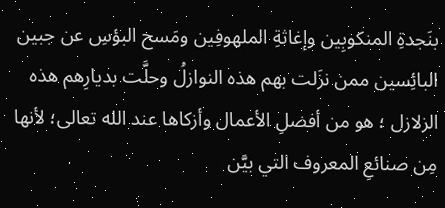بنَجدةِ المنكوبِين وإغاثةِ الملهوفِين ومَسح البؤسِ عن جبين البائِسين ممن نزَلت بهم هذه النوازلُ وحلَّت بديارِهم هذه الزلازل ؛ هو من أفضلِ الأعمال وأزكاها عند الله تعالى؛ لأنها مِن صنائعِ المعروف التي بيَّن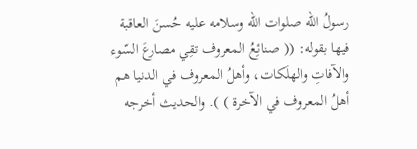رسولُ الله صلوات الله وسلامه عليه حُسنَ العاقبة فيها بقوله: (( صنائِعُ المعروف تقِي مصارعَ السّوء والآفاتِ والهلَكات، وأهلُ المعروف في الدنيا هم أهلُ المعروف في الآخرة ) ). والحديث أخرجه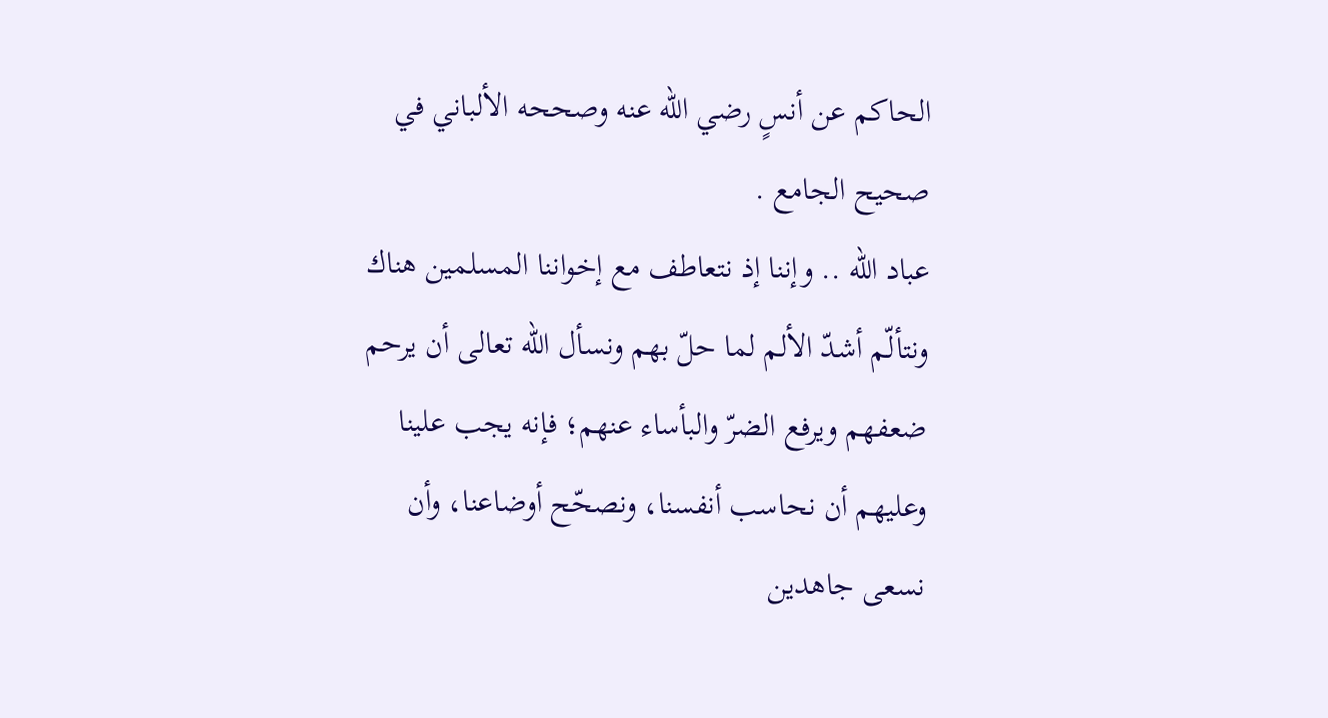الحاكم عن أنسٍ رضي الله عنه وصححه الألباني في صحيح الجامع .
عباد الله .. وإننا إذ نتعاطف مع إخواننا المسلمين هناك ونتألّم أشدّ الألم لما حلّ بهم ونسأل الله تعالى أن يرحم ضعفهم ويرفع الضرّ والبأساء عنهم؛ فإنه يجب علينا وعليهم أن نحاسب أنفسنا، ونصحّح أوضاعنا، وأن نسعى جاهدين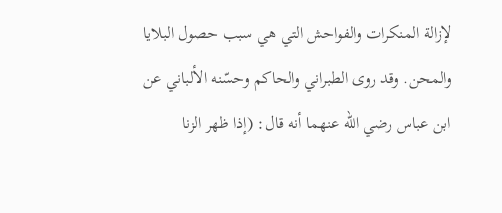لإزالة المنكرات والفواحش التي هي سبب حصول البلايا والمحن. وقد روى الطبراني والحاكم وحسّنه الألباني عن ابن عباس رضي الله عنهما أنه قال: (إذا ظهر الزنا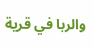والربا في قرية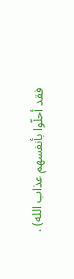فقد أحلّوا بأنفسهم عذاب الله) .